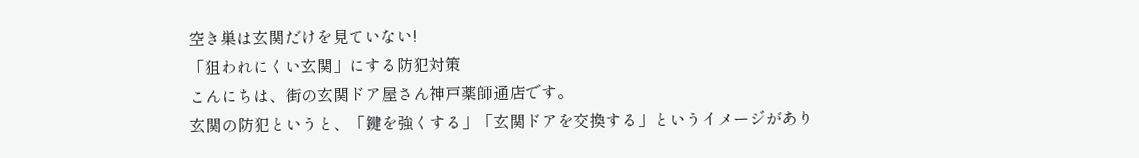空き巣は玄関だけを見ていない!
「狙われにくい玄関」にする防犯対策
こんにちは、街の玄関ドア屋さん神戸薬師通店です。
玄関の防犯というと、「鍵を強くする」「玄関ドアを交換する」というイメージがあり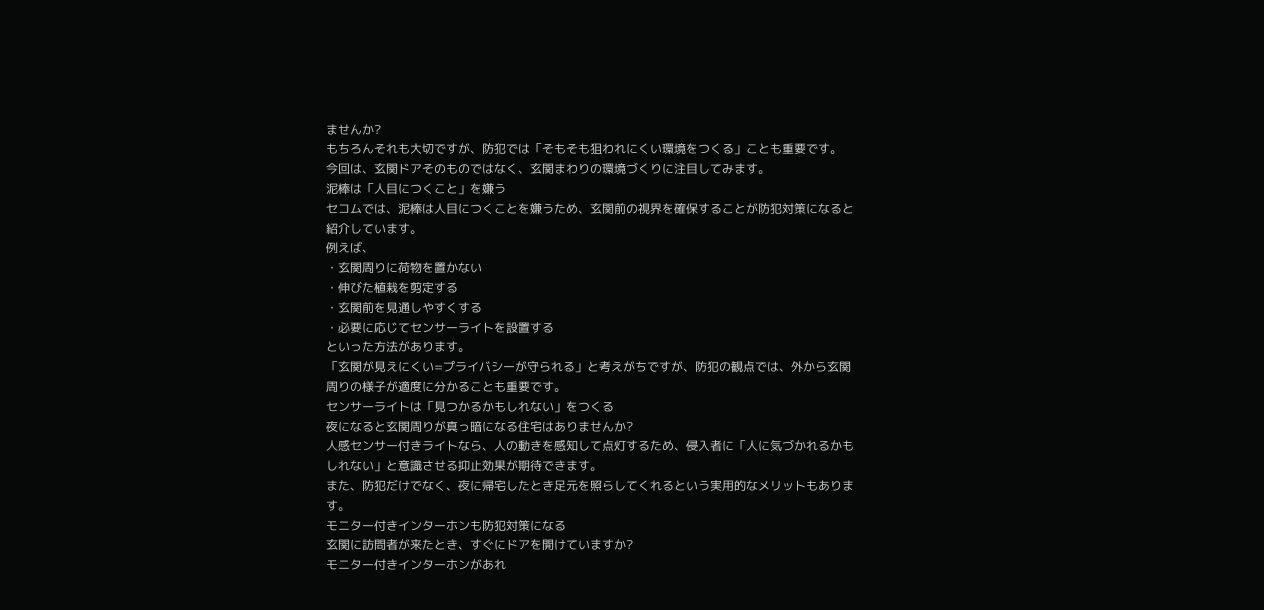ませんか?
もちろんそれも大切ですが、防犯では「そもそも狙われにくい環境をつくる」ことも重要です。
今回は、玄関ドアそのものではなく、玄関まわりの環境づくりに注目してみます。
泥棒は「人目につくこと」を嫌う
セコムでは、泥棒は人目につくことを嫌うため、玄関前の視界を確保することが防犯対策になると紹介しています。
例えば、
・玄関周りに荷物を置かない
・伸びた植栽を剪定する
・玄関前を見通しやすくする
・必要に応じてセンサーライトを設置する
といった方法があります。
「玄関が見えにくい=プライバシーが守られる」と考えがちですが、防犯の観点では、外から玄関周りの様子が適度に分かることも重要です。
センサーライトは「見つかるかもしれない」をつくる
夜になると玄関周りが真っ暗になる住宅はありませんか?
人感センサー付きライトなら、人の動きを感知して点灯するため、侵入者に「人に気づかれるかもしれない」と意識させる抑止効果が期待できます。
また、防犯だけでなく、夜に帰宅したとき足元を照らしてくれるという実用的なメリットもあります。
モニター付きインターホンも防犯対策になる
玄関に訪問者が来たとき、すぐにドアを開けていますか?
モニター付きインターホンがあれ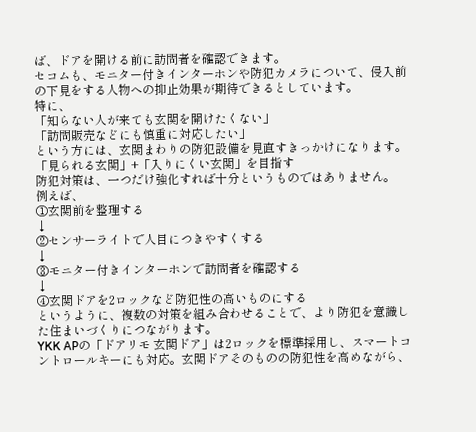ば、ドアを開ける前に訪問者を確認できます。
セコムも、モニター付きインターホンや防犯カメラについて、侵入前の下見をする人物への抑止効果が期待できるとしています。
特に、
「知らない人が来ても玄関を開けたくない」
「訪問販売などにも慎重に対応したい」
という方には、玄関まわりの防犯設備を見直すきっかけになります。
「見られる玄関」+「入りにくい玄関」を目指す
防犯対策は、一つだけ強化すれば十分というものではありません。
例えば、
①玄関前を整理する
↓
②センサーライトで人目につきやすくする
↓
③モニター付きインターホンで訪問者を確認する
↓
④玄関ドアを2ロックなど防犯性の高いものにする
というように、複数の対策を組み合わせることで、より防犯を意識した住まいづくりにつながります。
YKK APの「ドアリモ 玄関ドア」は2ロックを標準採用し、スマートコントロールキーにも対応。玄関ドアそのものの防犯性を高めながら、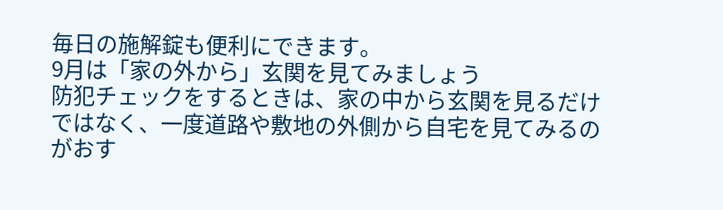毎日の施解錠も便利にできます。
9月は「家の外から」玄関を見てみましょう
防犯チェックをするときは、家の中から玄関を見るだけではなく、一度道路や敷地の外側から自宅を見てみるのがおす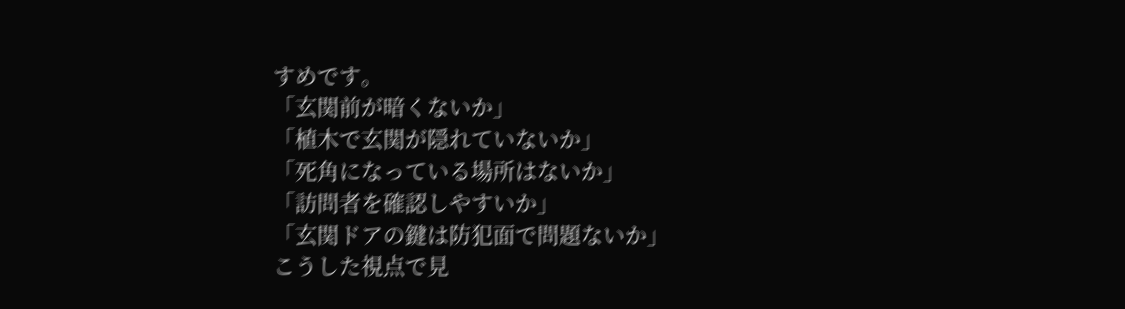すめです。
「玄関前が暗くないか」
「植木で玄関が隠れていないか」
「死角になっている場所はないか」
「訪問者を確認しやすいか」
「玄関ドアの鍵は防犯面で問題ないか」
こうした視点で見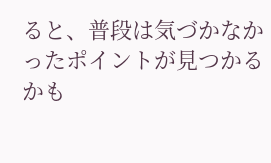ると、普段は気づかなかったポイントが見つかるかも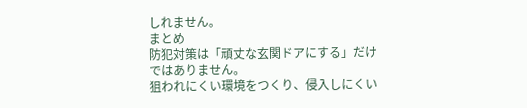しれません。
まとめ
防犯対策は「頑丈な玄関ドアにする」だけではありません。
狙われにくい環境をつくり、侵入しにくい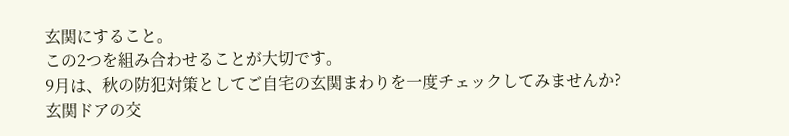玄関にすること。
この2つを組み合わせることが大切です。
9月は、秋の防犯対策としてご自宅の玄関まわりを一度チェックしてみませんか?
玄関ドアの交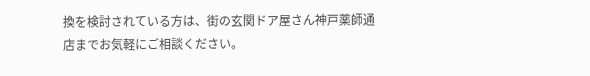換を検討されている方は、街の玄関ドア屋さん神戸薬師通店までお気軽にご相談ください。